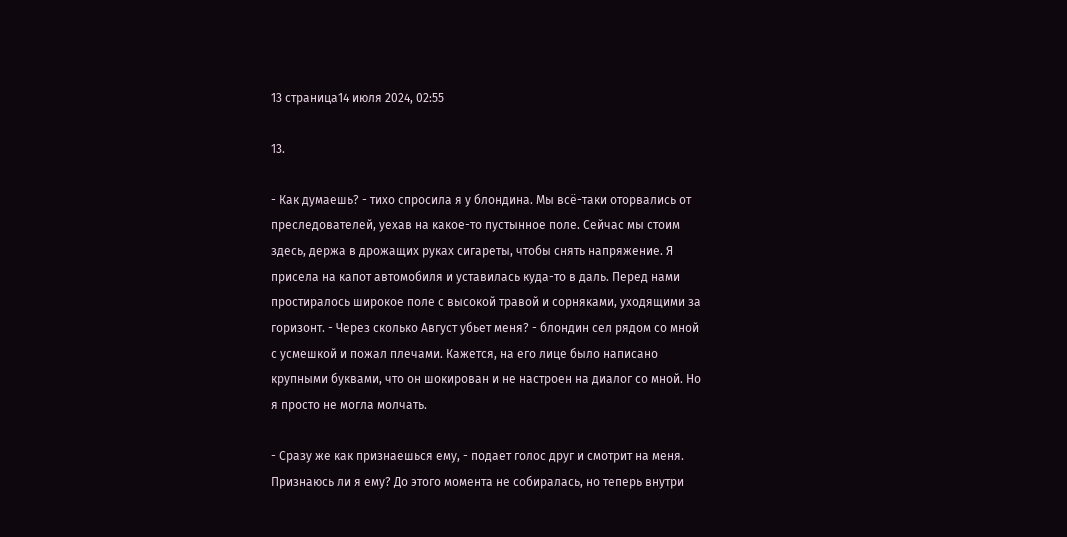13 страница14 июля 2024, 02:55

13.

- Как думаешь? - тихо спросила я у блондина. Мы всё-таки оторвались от преследователей, уехав на какое-то пустынное поле. Сейчас мы стоим здесь, держа в дрожащих руках сигареты, чтобы снять напряжение. Я присела на капот автомобиля и уставилась куда-то в даль. Перед нами простиралось широкое поле с высокой травой и сорняками, уходящими за горизонт. - Через сколько Август убьет меня? - блондин сел рядом со мной с усмешкой и пожал плечами. Кажется, на его лице было написано крупными буквами, что он шокирован и не настроен на диалог со мной. Но я просто не могла молчать.

- Сразу же как признаешься ему, - подает голос друг и смотрит на меня. Признаюсь ли я ему? До этого момента не собиралась, но теперь внутри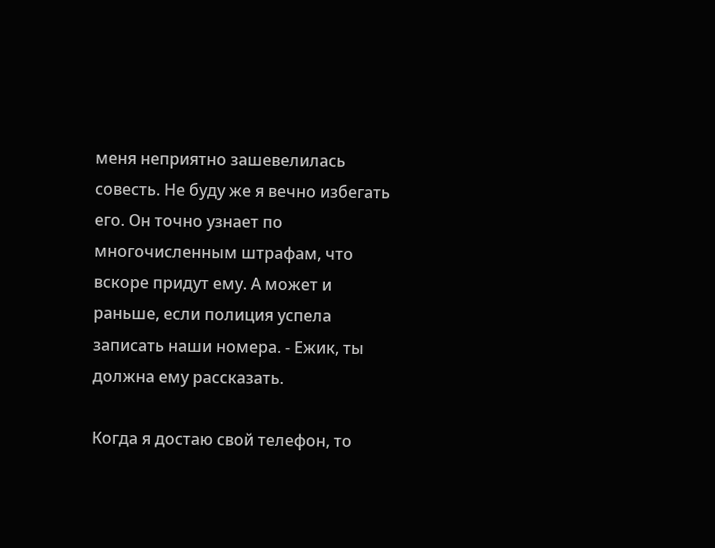меня неприятно зашевелилась совесть. Не буду же я вечно избегать его. Он точно узнает по многочисленным штрафам, что вскоре придут ему. А может и раньше, если полиция успела записать наши номера. - Ежик, ты должна ему рассказать.

Когда я достаю свой телефон, то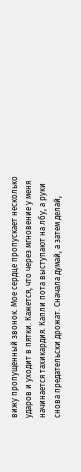вижу пропущенный звонок. Мое сердце пропускает несколько ударов и уходит в пятки. Кажется, что через мгновение у меня начинается тахикардия. Капли пота выступают на лбу, а руки снова предательски дрожат. Сначала думай, а затем делай,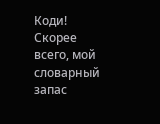Коди! Скорее всего, мой словарный запас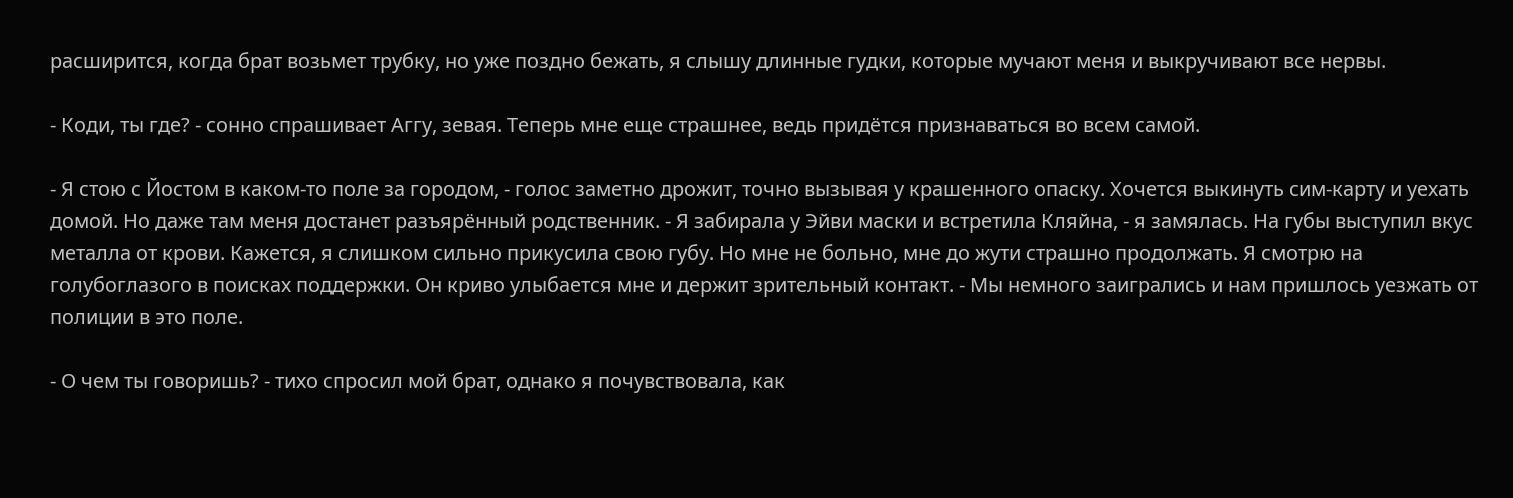расширится, когда брат возьмет трубку, но уже поздно бежать, я слышу длинные гудки, которые мучают меня и выкручивают все нервы.

- Коди, ты где? - сонно спрашивает Аггу, зевая. Теперь мне еще страшнее, ведь придётся признаваться во всем самой.

- Я стою с Йостом в каком-то поле за городом, - голос заметно дрожит, точно вызывая у крашенного опаску. Хочется выкинуть сим-карту и уехать домой. Но даже там меня достанет разъярённый родственник. - Я забирала у Эйви маски и встретила Кляйна, - я замялась. На губы выступил вкус металла от крови. Кажется, я слишком сильно прикусила свою губу. Но мне не больно, мне до жути страшно продолжать. Я смотрю на голубоглазого в поисках поддержки. Он криво улыбается мне и держит зрительный контакт. - Мы немного заигрались и нам пришлось уезжать от полиции в это поле.

- О чем ты говоришь? - тихо спросил мой брат, однако я почувствовала, как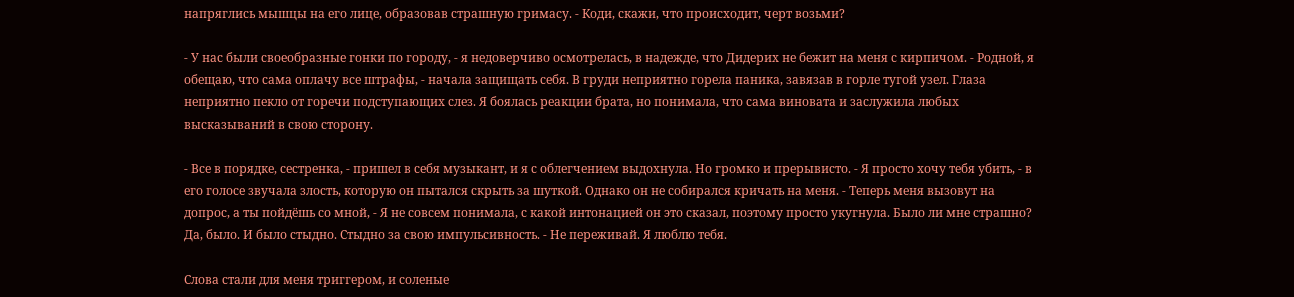напряглись мышцы на его лице, образовав страшную гримасу. - Коди, скажи, что происходит, черт возьми?

- У нас были своеобразные гонки по городу, - я недоверчиво осмотрелась, в надежде, что Дидерих не бежит на меня с кирпичом. - Родной, я обещаю, что сама оплачу все штрафы, - начала защищать себя. В груди неприятно горела паника, завязав в горле тугой узел. Глаза неприятно пекло от горечи подступающих слез. Я боялась реакции брата, но понимала, что сама виновата и заслужила любых высказываний в свою сторону.

- Все в порядке, сестренка, - пришел в себя музыкант, и я с облегчением выдохнула. Но громко и прерывисто. - Я просто хочу тебя убить, - в его голосе звучала злость, которую он пытался скрыть за шуткой. Однако он не собирался кричать на меня. - Теперь меня вызовут на допрос, а ты пойдёшь со мной, - Я не совсем понимала, с какой интонацией он это сказал, поэтому просто укугнула. Было ли мне страшно? Да, было. И было стыдно. Стыдно за свою импульсивность. - Не переживай. Я люблю тебя.

Слова стали для меня триггером, и соленые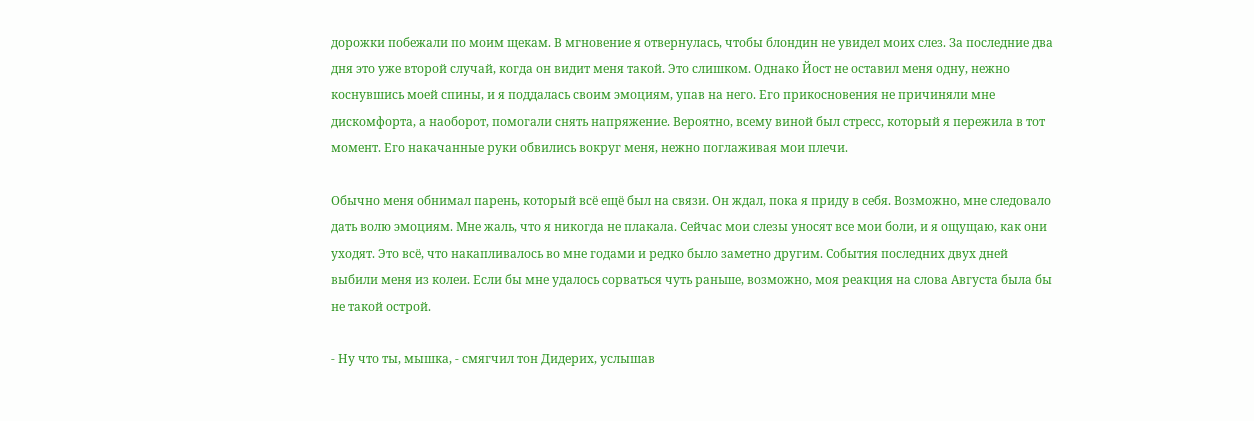дорожки побежали по моим щекам. В мгновение я отвернулась, чтобы блондин не увидел моих слез. За последние два дня это уже второй случай, когда он видит меня такой. Это слишком. Однако Йост не оставил меня одну, нежно коснувшись моей спины, и я поддалась своим эмоциям, упав на него. Его прикосновения не причиняли мне дискомфорта, а наоборот, помогали снять напряжение. Вероятно, всему виной был стресс, который я пережила в тот момент. Его накачанные руки обвились вокруг меня, нежно поглаживая мои плечи.

Обычно меня обнимал парень, который всё ещё был на связи. Он ждал, пока я приду в себя. Возможно, мне следовало дать волю эмоциям. Мне жаль, что я никогда не плакала. Сейчас мои слезы уносят все мои боли, и я ощущаю, как они уходят. Это всё, что накапливалось во мне годами и редко было заметно другим. События последних двух дней выбили меня из колеи. Если бы мне удалось сорваться чуть раньше, возможно, моя реакция на слова Августа была бы не такой острой.

- Ну что ты, мышка, - смягчил тон Дидерих, услышав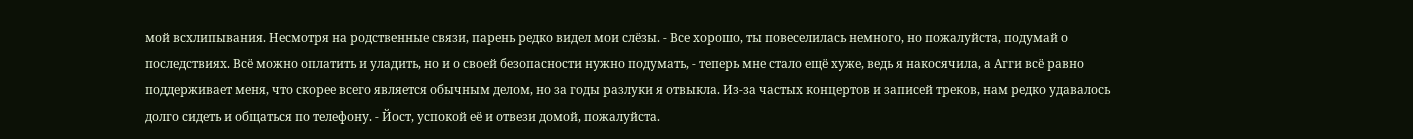мой всхлипывания. Несмотря на родственные связи, парень редко видел мои слёзы. - Все хорошо, ты повеселилась немного, но пожалуйста, подумай о последствиях. Всё можно оплатить и уладить, но и о своей безопасности нужно подумать, - теперь мне стало ещё хуже, ведь я накосячила, а Агги всё равно поддерживает меня, что скорее всего является обычным делом, но за годы разлуки я отвыкла. Из-за частых концертов и записей треков, нам редко удавалось долго сидеть и общаться по телефону. - Йост, успокой её и отвези домой, пожалуйста.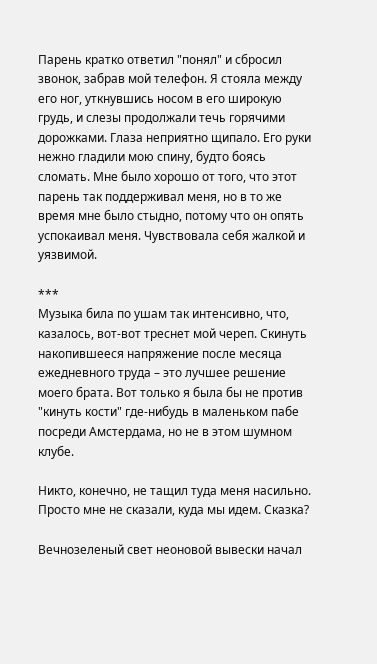Парень кратко ответил "понял" и сбросил звонок, забрав мой телефон. Я стояла между его ног, уткнувшись носом в его широкую грудь, и слезы продолжали течь горячими дорожками. Глаза неприятно щипало. Его руки нежно гладили мою спину, будто боясь сломать. Мне было хорошо от того, что этот парень так поддерживал меня, но в то же время мне было стыдно, потому что он опять успокаивал меня. Чувствовала себя жалкой и уязвимой.

***
Музыка била по ушам так интенсивно, что, казалось, вот-вот треснет мой череп. Скинуть накопившееся напряжение после месяца ежедневного труда – это лучшее решение моего брата. Вот только я была бы не против "кинуть кости" где-нибудь в маленьком пабе посреди Амстердама, но не в этом шумном клубе.

Никто, конечно, не тащил туда меня насильно. Просто мне не сказали, куда мы идем. Сказка?

Вечнозеленый свет неоновой вывески начал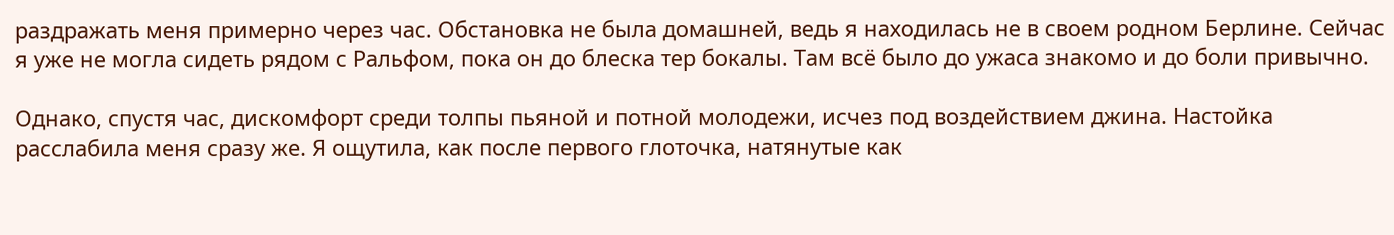раздражать меня примерно через час. Обстановка не была домашней, ведь я находилась не в своем родном Берлине. Сейчас я уже не могла сидеть рядом с Ральфом, пока он до блеска тер бокалы. Там всё было до ужаса знакомо и до боли привычно.

Однако, спустя час, дискомфорт среди толпы пьяной и потной молодежи, исчез под воздействием джина. Настойка расслабила меня сразу же. Я ощутила, как после первого глоточка, натянутые как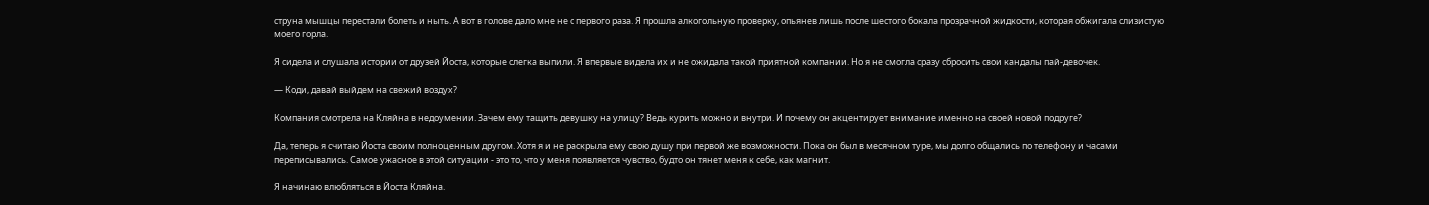струна мышцы перестали болеть и ныть. А вот в голове дало мне не с первого раза. Я прошла алкогольную проверку, опьянев лишь после шестого бокала прозрачной жидкости, которая обжигала слизистую моего горла.

Я сидела и слушала истории от друзей Йоста, которые слегка выпили. Я впервые видела их и не ожидала такой приятной компании. Но я не смогла сразу сбросить свои кандалы пай-девочек.

— Коди, давай выйдем на свежий воздух?

Компания смотрела на Кляйна в недоумении. Зачем ему тащить девушку на улицу? Ведь курить можно и внутри. И почему он акцентирует внимание именно на своей новой подруге?

Да, теперь я считаю Йоста своим полноценным другом. Хотя я и не раскрыла ему свою душу при первой же возможности. Пока он был в месячном туре, мы долго общались по телефону и часами переписывались. Самое ужасное в этой ситуации - это то, что у меня появляется чувство, будто он тянет меня к себе, как магнит.

Я начинаю влюбляться в Йоста Кляйна.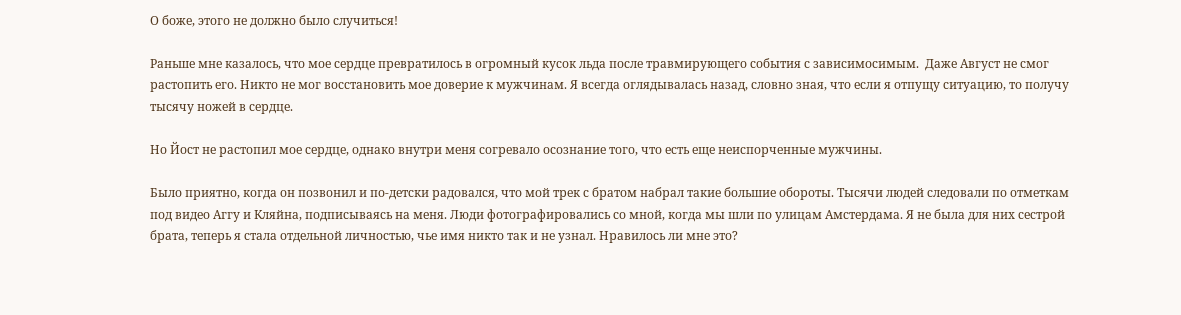О боже, этого не должно было случиться!

Раньше мне казалось, что мое сердце превратилось в огромный кусок льда после травмирующего события с зависимосимым.  Даже Август не смог растопить его. Никто не мог восстановить мое доверие к мужчинам. Я всегда оглядывалась назад, словно зная, что если я отпущу ситуацию, то получу тысячу ножей в сердце.

Но Йост не растопил мое сердце, однако внутри меня согревало осознание того, что есть еще неиспорченные мужчины.

Было приятно, когда он позвонил и по-детски радовался, что мой трек с братом набрал такие большие обороты. Тысячи людей следовали по отметкам под видео Аггу и Кляйна, подписываясь на меня. Люди фотографировались со мной, когда мы шли по улицам Амстердама. Я не была для них сестрой брата, теперь я стала отдельной личностью, чье имя никто так и не узнал. Нравилось ли мне это?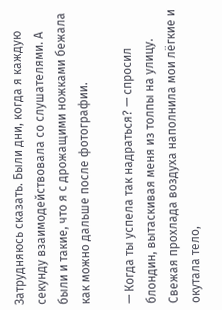Затрудняюсь сказать. Были дни, когда я каждую секунду взаимодействовала со слушателями. А были и такие, что я с дрожащими ножками бежала как можно дальше после фотографии.

— Когда ты успела так надраться? — спросил блондин, вытаскивая меня из толпы на улицу. Свежая прохлада воздуха наполнила мои лёгкие и окутала тело,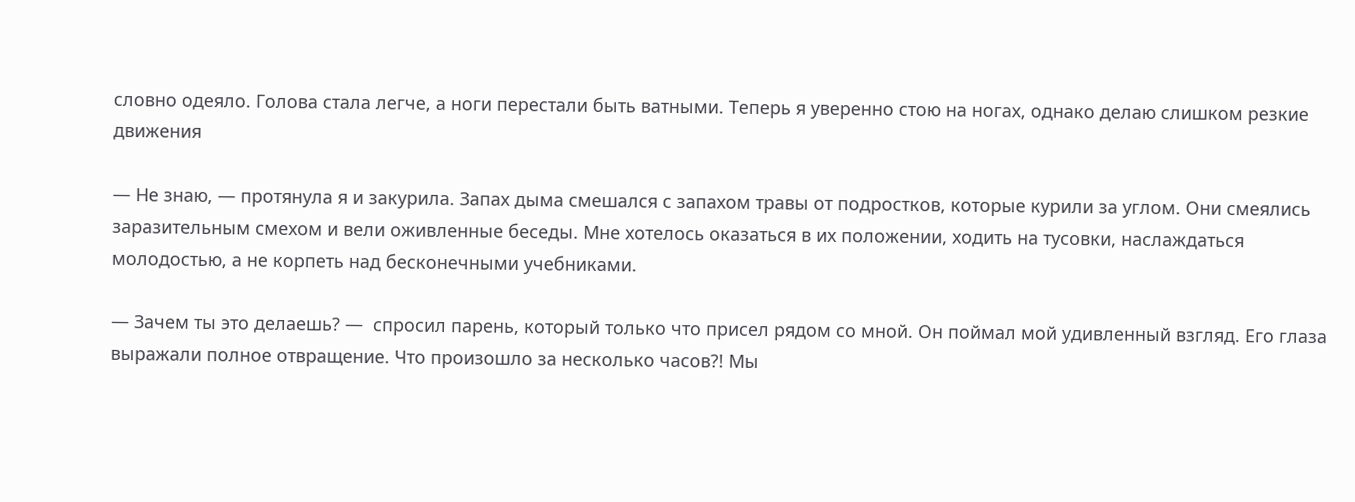словно одеяло. Голова стала легче, а ноги перестали быть ватными. Теперь я уверенно стою на ногах, однако делаю слишком резкие движения

— Не знаю, — протянула я и закурила. Запах дыма смешался с запахом травы от подростков, которые курили за углом. Они смеялись заразительным смехом и вели оживленные беседы. Мне хотелось оказаться в их положении, ходить на тусовки, наслаждаться молодостью, а не корпеть над бесконечными учебниками.

— Зачем ты это делаешь? —  спросил парень, который только что присел рядом со мной. Он поймал мой удивленный взгляд. Его глаза выражали полное отвращение. Что произошло за несколько часов?! Мы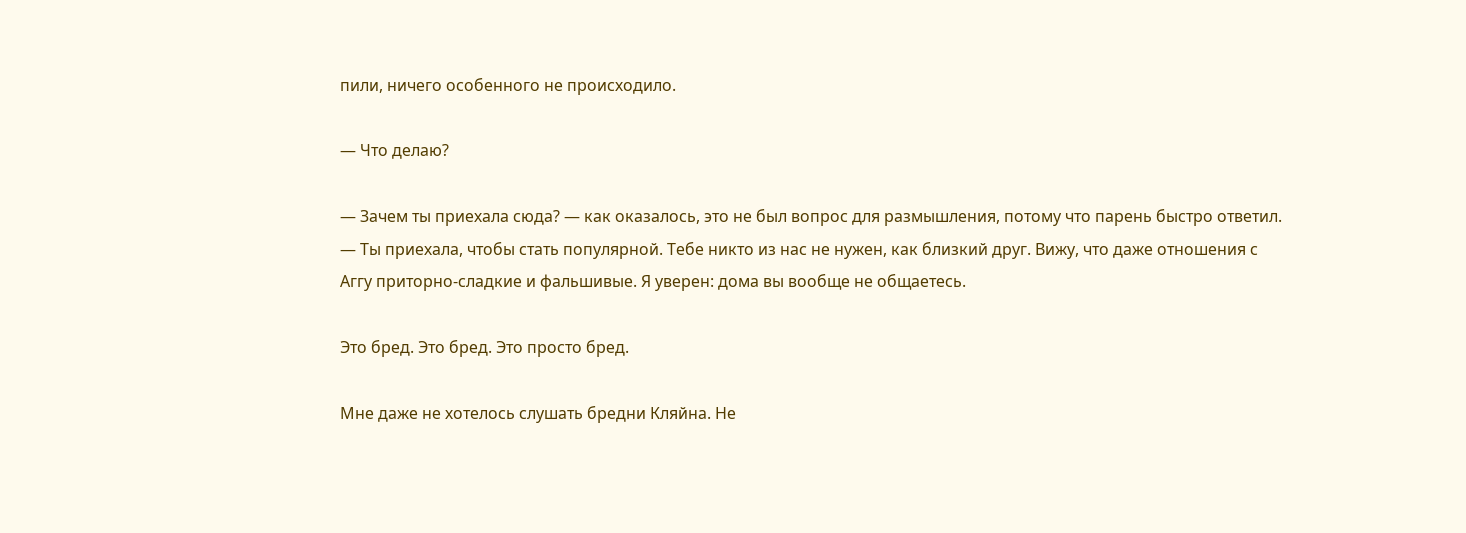пили, ничего особенного не происходило.

— Что делаю?

— Зачем ты приехала сюда? — как оказалось, это не был вопрос для размышления, потому что парень быстро ответил. — Ты приехала, чтобы стать популярной. Тебе никто из нас не нужен, как близкий друг. Вижу, что даже отношения с Аггу приторно-сладкие и фальшивые. Я уверен: дома вы вообще не общаетесь.

Это бред. Это бред. Это просто бред.

Мне даже не хотелось слушать бредни Кляйна. Не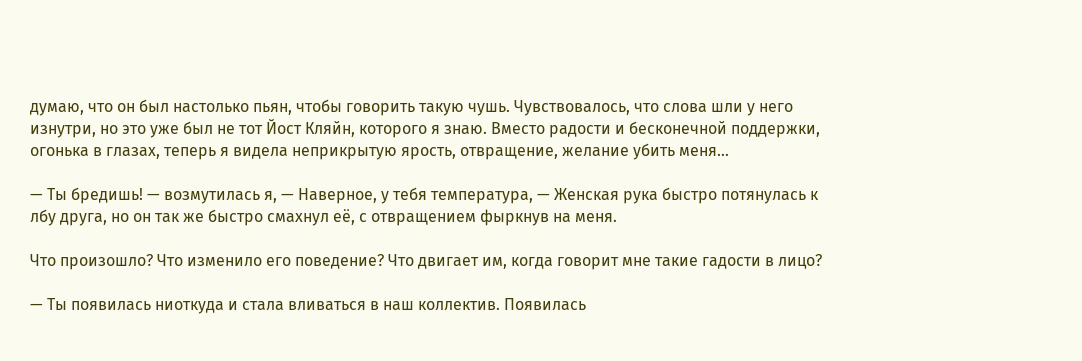думаю, что он был настолько пьян, чтобы говорить такую чушь. Чувствовалось, что слова шли у него изнутри, но это уже был не тот Йост Кляйн, которого я знаю. Вместо радости и бесконечной поддержки, огонька в глазах, теперь я видела неприкрытую ярость, отвращение, желание убить меня...

— Ты бредишь! — возмутилась я, — Наверное, у тебя температура, — Женская рука быстро потянулась к лбу друга, но он так же быстро смахнул её, с отвращением фыркнув на меня.

Что произошло? Что изменило его поведение? Что двигает им, когда говорит мне такие гадости в лицо?

— Ты появилась ниоткуда и стала вливаться в наш коллектив. Появилась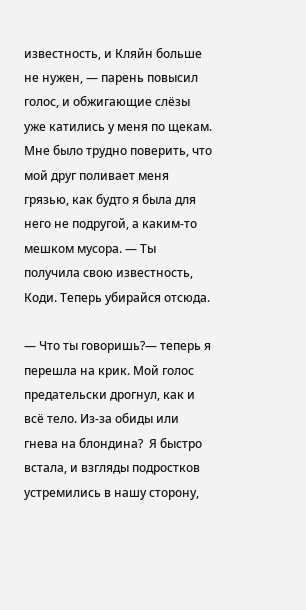известность, и Кляйн больше не нужен, — парень повысил голос, и обжигающие слёзы уже катились у меня по щекам. Мне было трудно поверить, что мой друг поливает меня грязью, как будто я была для него не подругой, а каким-то мешком мусора. — Ты получила свою известность, Коди. Теперь убирайся отсюда.

— Что ты говоришь?— теперь я перешла на крик. Мой голос предательски дрогнул, как и всё тело. Из-за обиды или гнева на блондина?  Я быстро встала, и взгляды подростков устремились в нашу сторону,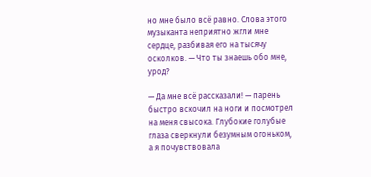но мне было всё равно. Слова этого музыканта неприятно жгли мне сердце, разбивая его на тысячу осколков. — Что ты знаешь обо мне, урод?

— Да мне всё рассказали! — парень быстро вскочил на ноги и посмотрел на меня свысока. Глубокие голубые глаза сверкнули безумным огоньком, а я почувствовала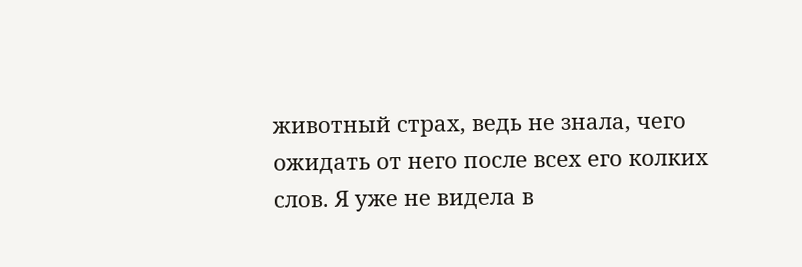животный страх, ведь не знала, чего ожидать от него после всех его колких слов. Я уже не видела в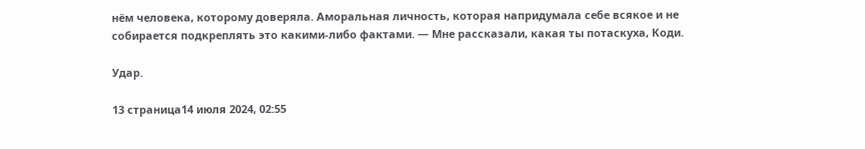нём человека, которому доверяла. Аморальная личность, которая напридумала себе всякое и не собирается подкреплять это какими-либо фактами. — Мне рассказали, какая ты потаскуха, Коди.

Удар.

13 страница14 июля 2024, 02:55